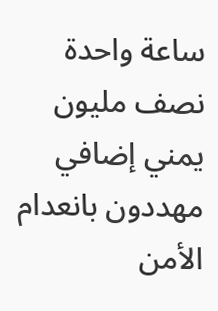ساعة واحدة
نصف مليون يمني إضافي مهددون بانعدام الأمن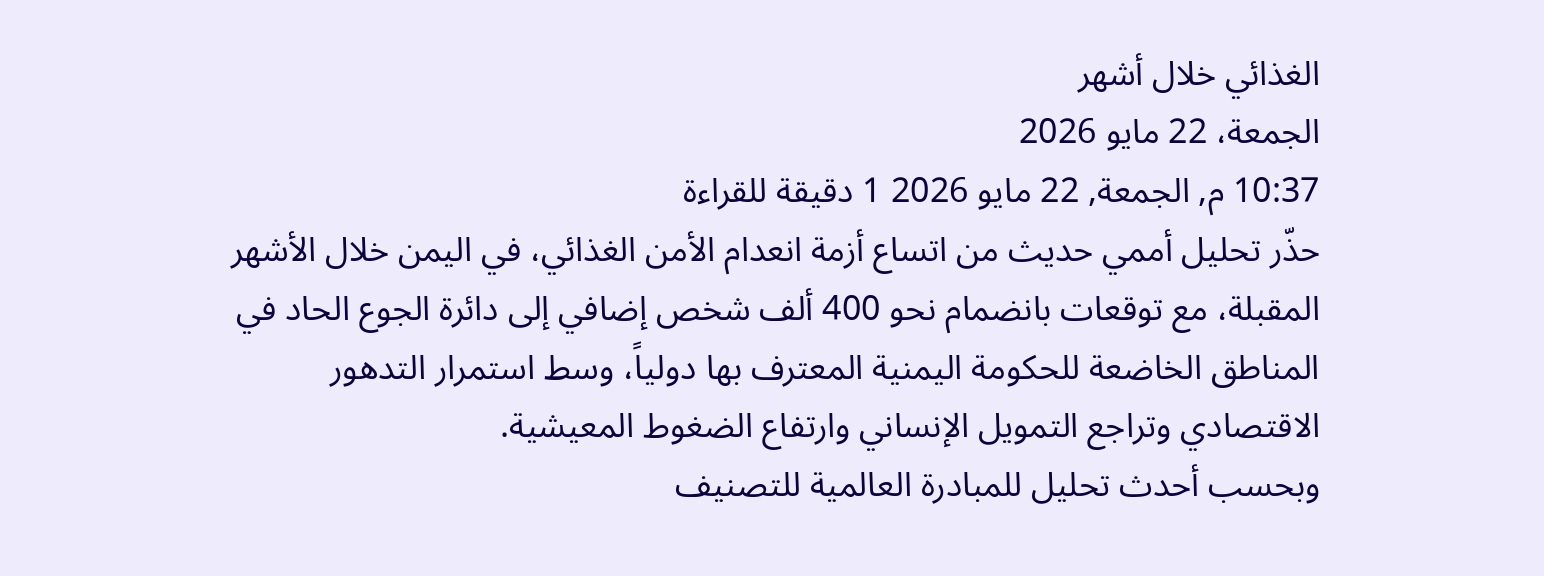الغذائي خلال أشهر
الجمعة، 22 مايو 2026
10:37 م, الجمعة, 22 مايو 2026 1 دقيقة للقراءة
حذّر تحليل أممي حديث من اتساع أزمة انعدام الأمن الغذائي، في اليمن خلال الأشهر المقبلة، مع توقعات بانضمام نحو 400 ألف شخص إضافي إلى دائرة الجوع الحاد في المناطق الخاضعة للحكومة اليمنية المعترف بها دولياً، وسط استمرار التدهور الاقتصادي وتراجع التمويل الإنساني وارتفاع الضغوط المعيشية.
وبحسب أحدث تحليل للمبادرة العالمية للتصنيف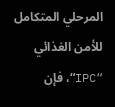المرحلي المتكامل للأمن الغذائي “IPC“، فإن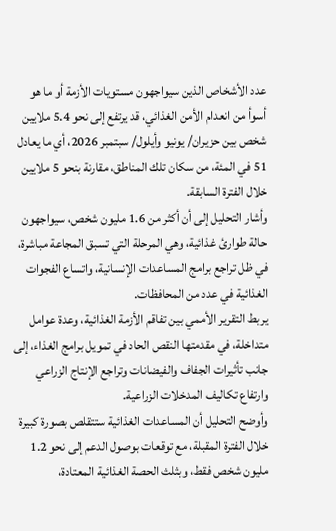عدد الأشخاص الذين سيواجهون مستويات الأزمة أو ما هو أسوأ من انعدام الأمن الغذائي، قد يرتفع إلى نحو 5.4 ملايين شخص بين حزيران/ يونيو وأيلول/ سبتمبر 2026، أي ما يعادل 51 في المئة، من سكان تلك المناطق، مقارنة بنحو 5 ملايين خلال الفترة السابقة.
وأشار التحليل إلى أن أكثر من 1.6 مليون شخص، سيواجهون حالة طوارئ غذائية، وهي المرحلة التي تسبق المجاعة مباشرة، في ظل تراجع برامج المساعدات الإنسانية، واتساع الفجوات الغذائية في عدد من المحافظات.
يربط التقرير الأممي بين تفاقم الأزمة الغذائية، وعدة عوامل متداخلة، في مقدمتها النقص الحاد في تمويل برامج الغذاء، إلى جانب تأثيرات الجفاف والفيضانات وتراجع الإنتاج الزراعي وارتفاع تكاليف المدخلات الزراعية.
وأوضح التحليل أن المساعدات الغذائية ستتقلص بصورة كبيرة خلال الفترة المقبلة، مع توقعات بوصول الدعم إلى نحو 1.2 مليون شخص فقط، وبثلث الحصة الغذائية المعتادة،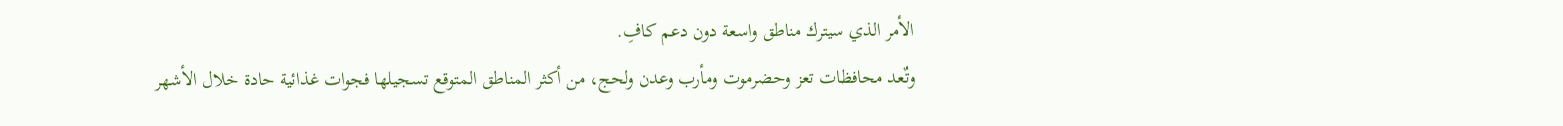الأمر الذي سيترك مناطق واسعة دون دعم كافِ.
وتٌعد محافظات تعز وحضرموت ومأرب وعدن ولحج، من أكثر المناطق المتوقع تسجيلها فجوات غذائية حادة خلال الأشهر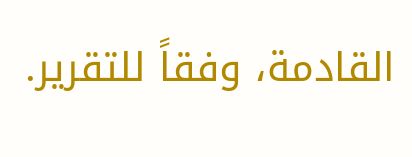القادمة، وفقاً للتقرير.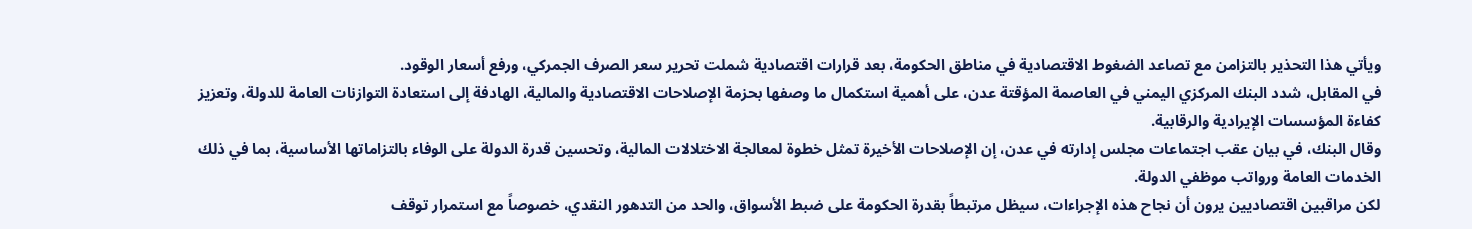ويأتي هذا التحذير بالتزامن مع تصاعد الضغوط الاقتصادية في مناطق الحكومة، بعد قرارات اقتصادية شملت تحرير سعر الصرف الجمركي، ورفع أسعار الوقود.
في المقابل، شدد البنك المركزي اليمني في العاصمة المؤقتة عدن، على أهمية استكمال ما وصفها بحزمة الإصلاحات الاقتصادية والمالية، الهادفة إلى استعادة التوازنات العامة للدولة، وتعزيز كفاءة المؤسسات الإيرادية والرقابية.
وقال البنك، في بيان عقب اجتماعات مجلس إدارته في عدن، إن الإصلاحات الأخيرة تمثل خطوة لمعالجة الاختلالات المالية، وتحسين قدرة الدولة على الوفاء بالتزاماتها الأساسية، بما في ذلك الخدمات العامة ورواتب موظفي الدولة.
لكن مراقبين اقتصاديين يرون أن نجاح هذه الإجراءات، سيظل مرتبطاً بقدرة الحكومة على ضبط الأسواق، والحد من التدهور النقدي، خصوصاً مع استمرار توقف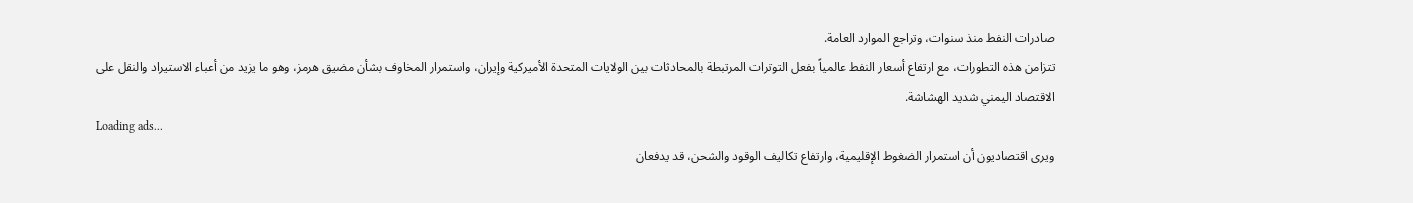صادرات النفط منذ سنوات، وتراجع الموارد العامة.
تتزامن هذه التطورات، مع ارتفاع أسعار النفط عالمياً بفعل التوترات المرتبطة بالمحادثات بين الولايات المتحدة الأميركية وإيران، واستمرار المخاوف بشأن مضيق هرمز، وهو ما يزيد من أعباء الاستيراد والنقل على الاقتصاد اليمني شديد الهشاشة.
Loading ads...
ويرى اقتصاديون أن استمرار الضغوط الإقليمية، وارتفاع تكاليف الوقود والشحن، قد يدفعان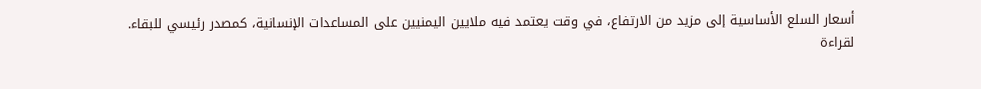أسعار السلع الأساسية إلى مزيد من الارتفاع، في وقت يعتمد فيه ملايين اليمنيين على المساعدات الإنسانية، كمصدر رئيسي للبقاء.
لقراءة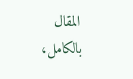المقال بالكامل،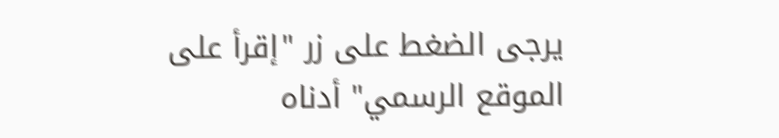يرجى الضغط على زر "إقرأ على الموقع الرسمي" أدناه